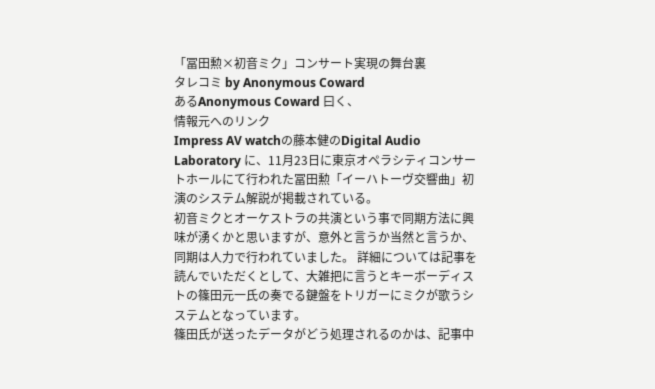「冨田勲×初音ミク」コンサート実現の舞台裏
タレコミ by Anonymous Coward
あるAnonymous Coward 曰く、
情報元へのリンク
Impress AV watchの藤本健のDigital Audio Laboratory に、11月23日に東京オペラシティコンサートホールにて行われた冨田勲「イーハトーヴ交響曲」初演のシステム解説が掲載されている。
初音ミクとオーケストラの共演という事で同期方法に興味が湧くかと思いますが、意外と言うか当然と言うか、同期は人力で行われていました。 詳細については記事を読んでいただくとして、大雑把に言うとキーボーディストの篠田元一氏の奏でる鍵盤をトリガーにミクが歌うシステムとなっています。
篠田氏が送ったデータがどう処理されるのかは、記事中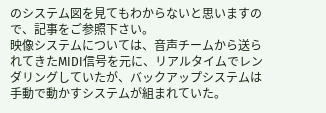のシステム図を見てもわからないと思いますので、記事をご参照下さい。
映像システムについては、音声チームから送られてきたMIDI信号を元に、リアルタイムでレンダリングしていたが、バックアップシステムは手動で動かすシステムが組まれていた。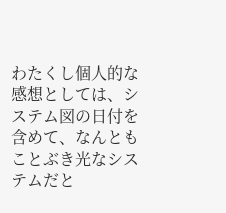わたくし個人的な感想としては、システム図の日付を含めて、なんともことぶき光なシステムだと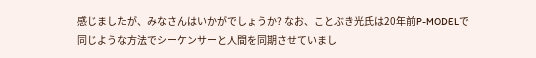感じましたが、みなさんはいかがでしょうか? なお、ことぶき光氏は20年前P-MODELで同じような方法でシーケンサーと人間を同期させていまし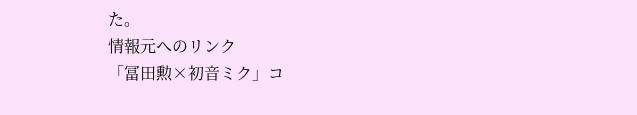た。
情報元へのリンク
「冨田勲×初音ミク」コ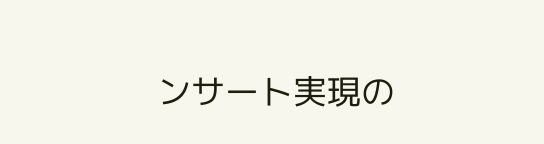ンサート実現の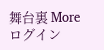舞台裏 More ログイン